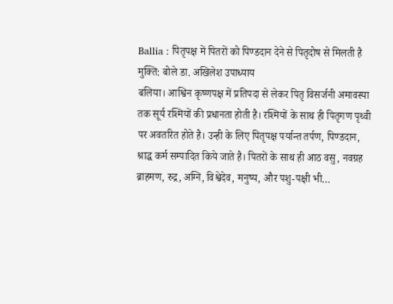Ballia : पितृपक्ष में पितरों को पिण्डदान देने से पितृदोष से मिलती है मुक्ति: बोले डा. अखिलेश उपाध्याय
बलिया। आश्विन कृष्णपक्ष में प्रतिपदा से लेकर पितृ विसर्जनी अमावस्या तक सूर्य रश्मियों की प्रधानता होती है। रश्मियों के साथ ही पितृगण पृथ्वी पर अवतरित होते है। उन्ही के लिए पितृपक्ष पर्यान्त तर्पण, पिण्डदान, श्राद्ध कर्म सम्पादित किये जाते है। पितरों के साथ ही आठ वसु, नवग्रह ब्राहमण, रुद्र, अग्नि, विश्वेदेव, मनुष्य, और पशु-पक्षी भी…